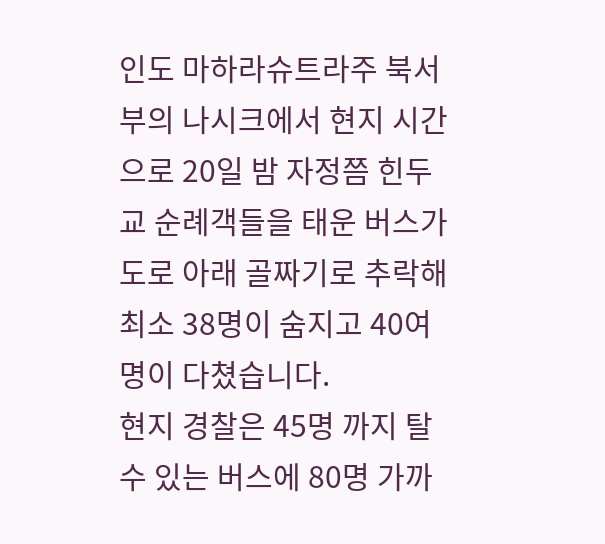인도 마하라슈트라주 북서부의 나시크에서 현지 시간으로 20일 밤 자정쯤 힌두교 순례객들을 태운 버스가 도로 아래 골짜기로 추락해 최소 38명이 숨지고 40여 명이 다쳤습니다.
현지 경찰은 45명 까지 탈 수 있는 버스에 80명 가까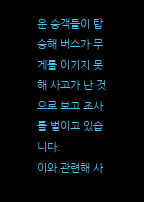운 승객들이 탑승해 버스가 무게를 이기지 못해 사고가 난 것으로 보고 조사를 벌이고 있습니다.
이와 관련해 사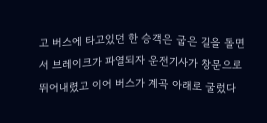고 버스에 타고있던 한 승객은 굽은 길을 돌면서 브레이크가 파열되자 운전기사가 창문으로 뛰어내렸고 이어 버스가 계곡 아래로 굴렀다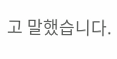고 말했습니다.